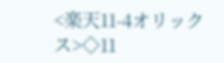<楽天11-4オリックス>◇11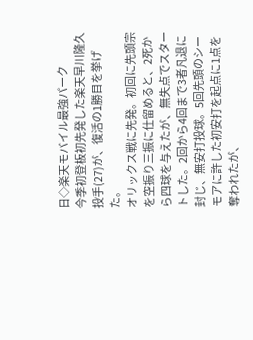日◇楽天モバイル最強パーク
今季初登板初先発した楽天早川隆久投手(27)が、復活の1勝目を挙げた。
オリックス戦に先発。初回に先頭宗を空振り三振に仕留めると、2死から四球を与えたが、無失点でスタートした。2回から4回まで3者凡退に封じ、無安打投球。5回先頭のシーモアに許した初安打を起点に1点を奪われたが、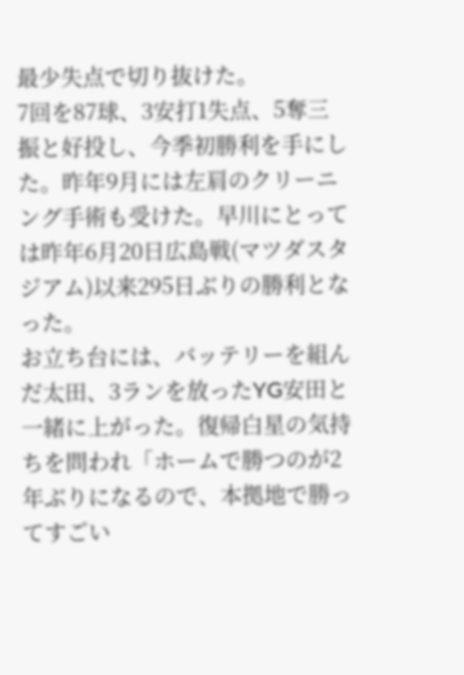最少失点で切り抜けた。
7回を87球、3安打1失点、5奪三振と好投し、今季初勝利を手にした。昨年9月には左肩のクリーニング手術も受けた。早川にとっては昨年6月20日広島戦(マツダスタジアム)以来295日ぶりの勝利となった。
お立ち台には、バッテリーを組んだ太田、3ランを放ったYG安田と一緒に上がった。復帰白星の気持ちを問われ「ホームで勝つのが2年ぶりになるので、本拠地で勝ってすごい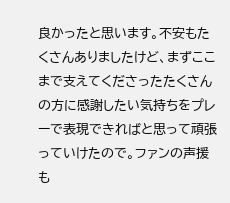良かったと思います。不安もたくさんありましたけど、まずここまで支えてくださったたくさんの方に感謝したい気持ちをプレーで表現できればと思って頑張っていけたので。ファンの声援も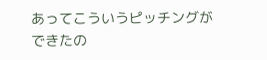あってこういうピッチングができたの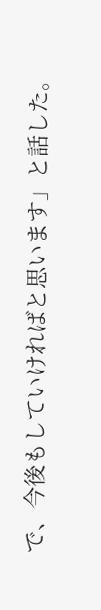で、今後もしていければと思います」と話した。